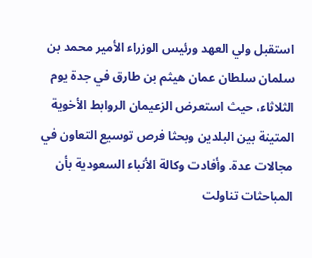استقبل ولي العهد ورئيس الوزراء الأمير محمد بن سلمان سلطان عمان هيثم بن طارق في جدة يوم الثلاثاء، حيث استعرض الزعيمان الروابط الأخوية المتينة بين البلدين وبحثا فرص توسيع التعاون في مجالات عدة. وأفادت وكالة الأنباء السعودية بأن المباحثات تناولت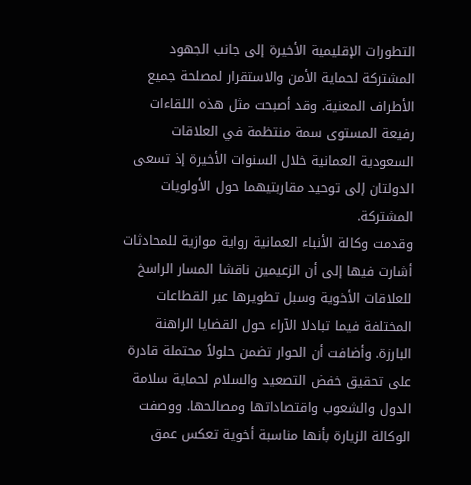التطورات الإقليمية الأخيرة إلى جانب الجهود المشتركة لحماية الأمن والاستقرار لمصلحة جميع الأطراف المعنية. وقد أصبحت مثل هذه اللقاءات رفيعة المستوى سمة منتظمة في العلاقات السعودية العمانية خلال السنوات الأخيرة إذ تسعى الدولتان إلى توحيد مقاربتيهما حول الأولويات المشتركة.
وقدمت وكالة الأنباء العمانية رواية موازية للمحادثات أشارت فيها إلى أن الزعيمين ناقشا المسار الراسخ للعلاقات الأخوية وسبل تطويرها عبر القطاعات المختلفة فيما تبادلا الآراء حول القضايا الراهنة البارزة. وأضافت أن الحوار تضمن حلولاً محتملة قادرة على تحقيق خفض التصعيد والسلام لحماية سلامة الدول والشعوب واقتصاداتها ومصالحها. ووصفت الوكالة الزيارة بأنها مناسبة أخوية تعكس عمق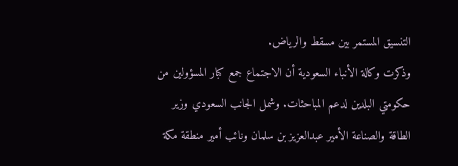التنسيق المستمر بين مسقط والرياض.
وذكرت وكالة الأنباء السعودية أن الاجتماع جمع كبار المسؤولين من حكومتي البلدين لدعم المباحثات. وشمل الجانب السعودي وزير الطاقة والصناعة الأمير عبدالعزيز بن سلمان ونائب أمير منطقة مكة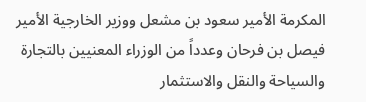المكرمة الأمير سعود بن مشعل ووزير الخارجية الأمير فيصل بن فرحان وعدداً من الوزراء المعنيين بالتجارة والسياحة والنقل والاستثمار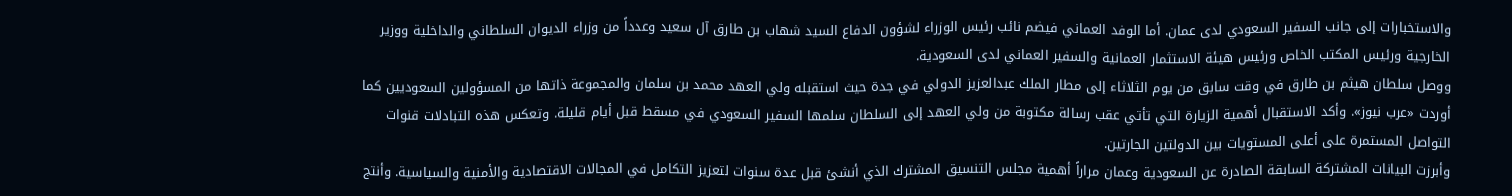والاستخبارات إلى جانب السفير السعودي لدى عمان. أما الوفد العماني فيضم نائب رئيس الوزراء لشؤون الدفاع السيد شهاب بن طارق آل سعيد وعدداً من وزراء الديوان السلطاني والداخلية ووزير الخارجية ورئيس المكتب الخاص ورئيس هيئة الاستثمار العمانية والسفير العماني لدى السعودية.
ووصل سلطان هيثم بن طارق في وقت سابق من يوم الثلاثاء إلى مطار الملك عبدالعزيز الدولي في جدة حيث استقبله ولي العهد محمد بن سلمان والمجموعة ذاتها من المسؤولين السعوديين كما أوردت «عرب نيوز». وأكد الاستقبال أهمية الزيارة التي تأتي عقب رسالة مكتوبة من ولي العهد إلى السلطان سلمها السفير السعودي في مسقط قبل أيام قليلة. وتعكس هذه التبادلات قنوات التواصل المستمرة على أعلى المستويات بين الدولتين الجارتين.
وأبرزت البيانات المشتركة السابقة الصادرة عن السعودية وعمان مراراً أهمية مجلس التنسيق المشترك الذي أنشئ قبل عدة سنوات لتعزيز التكامل في المجالات الاقتصادية والأمنية والسياسية. وأنتج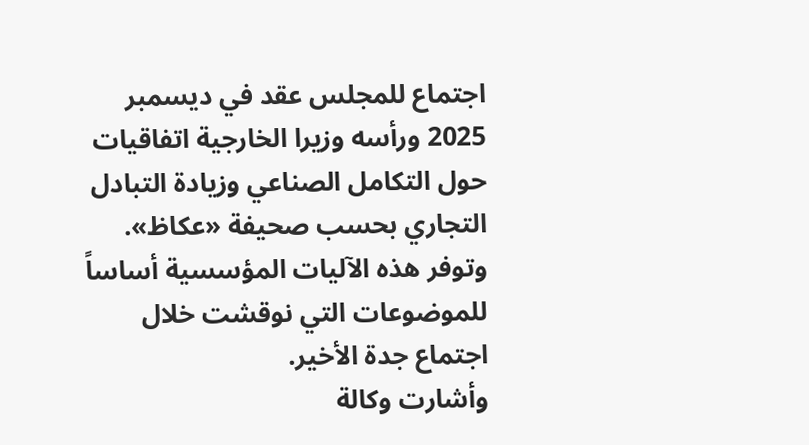اجتماع للمجلس عقد في ديسمبر 2025 ورأسه وزيرا الخارجية اتفاقيات حول التكامل الصناعي وزيادة التبادل التجاري بحسب صحيفة «عكاظ». وتوفر هذه الآليات المؤسسية أساساً للموضوعات التي نوقشت خلال اجتماع جدة الأخير.
وأشارت وكالة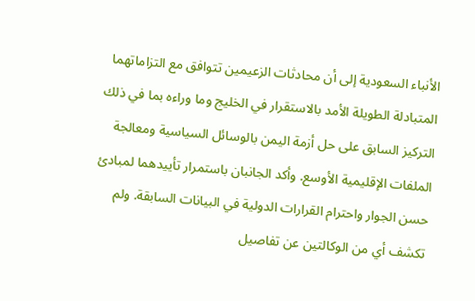الأنباء السعودية إلى أن محادثات الزعيمين تتوافق مع التزاماتهما المتبادلة الطويلة الأمد بالاستقرار في الخليج وما وراءه بما في ذلك التركيز السابق على حل أزمة اليمن بالوسائل السياسية ومعالجة الملفات الإقليمية الأوسع. وأكد الجانبان باستمرار تأييدهما لمبادئ حسن الجوار واحترام القرارات الدولية في البيانات السابقة. ولم تكشف أي من الوكالتين عن تفاصيل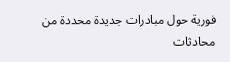فورية حول مبادرات جديدة محددة من محادثات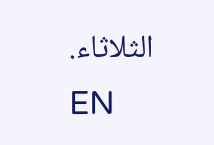الثلاثاء.
EN